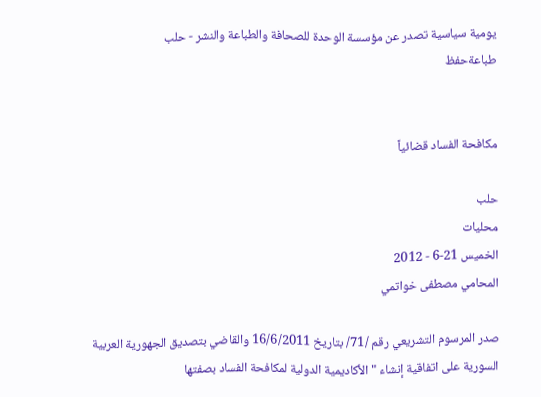يومية سياسية تصدر عن مؤسسة الوحدة للصحافة والطباعة والنشر - حلب
طباعةحفظ


مكافحة الفساد قضائياً

حلب
محليات
الخميس 21-6 - 2012
المحامي مصطفى خواتمي

صدر المرسوم التشريعي رقم /71/ بتاريخ 16/6/2011 والقاضي بتصديق الجهورية العربية السورية على اتفاقية إنشاء " الأكاديمية الدولية لمكافحة الفساد بصفتها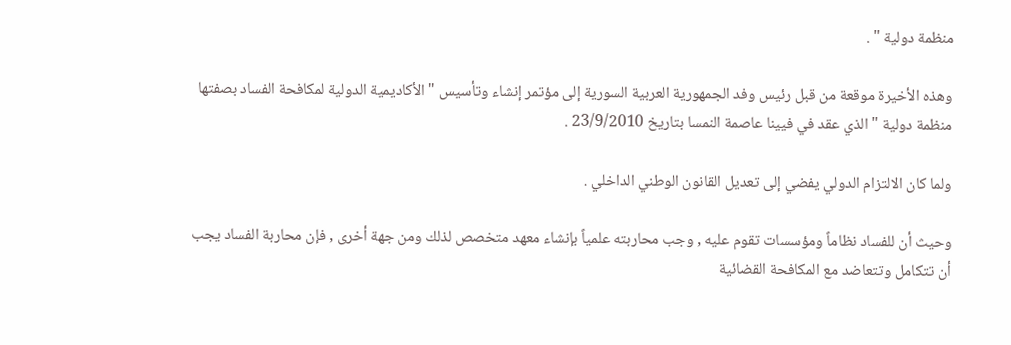منظمة دولية " .

وهذه الأخيرة موقعة من قبل رئيس وفد الجمهورية العربية السورية إلى مؤتمر إنشاء وتأسيس " الأكاديمية الدولية لمكافحة الفساد بصفتها منظمة دولية " الذي عقد في فيينا عاصمة النمسا بتاريخ 23/9/2010 .

ولما كان الالتزام الدولي يفضي إلى تعديل القانون الوطني الداخلي .

وحيث أن للفساد نظاماً ومؤسسات تقوم عليه , وجب محاربته علمياً بإنشاء معهد متخصص لذلك ومن جهة أخرى , فإن محاربة الفساد يجب أن تتكامل وتتعاضد مع المكافحة القضائية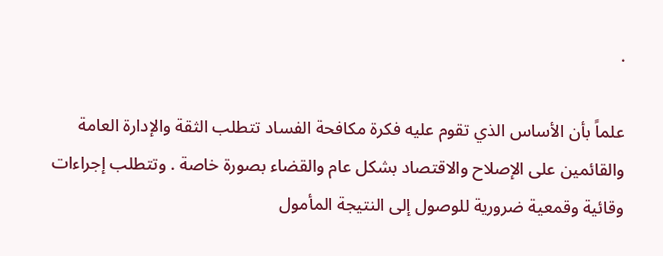.

علماً بأن الأساس الذي تقوم عليه فكرة مكافحة الفساد تتطلب الثقة والإدارة العامة والقائمين على الإصلاح والاقتصاد بشكل عام والقضاء بصورة خاصة . وتتطلب إجراءات وقائية وقمعية ضرورية للوصول إلى النتيجة المأمول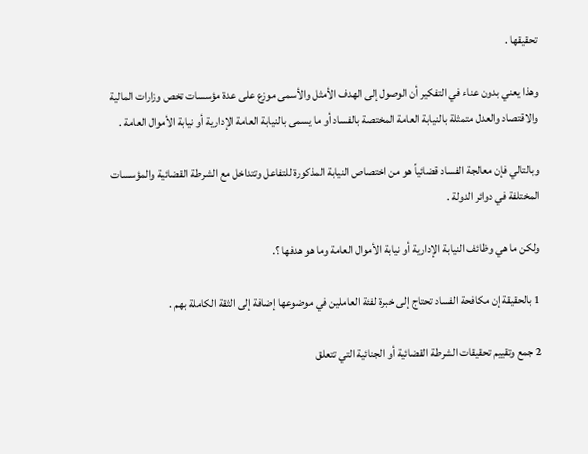تحقيقها .

وهذا يعني بدون عناء في التفكير أن الوصول إلى الهدف الأمثل والأسمى موزع على عدة مؤسسات تخص وزارات المالية والاقتصاد والعدل متمثلة بالنيابة العامة المختصة بالفساد أو ما يسمى بالنيابة العامة الإدارية أو نيابة الأموال العامة .

وبالتالي فإن معالجة الفساد قضائياً هو من اختصاص النيابة المذكورة للتفاعل وتتداخل مع الشرطة القضائية والمؤسسات المختلفة في دوائر الدولة .

ولكن ما هي وظائف النيابة الإدارية أو نيابة الأموال العامة وما هو هدفها ؟.

1 بالحقيقة إن مكافحة الفساد تحتاج إلى خبرة لفئة العاملين في موضوعها إضافة إلى الثقة الكاملة بهم .

2 جمع وتقييم تحقيقات الشرطة القضائية أو الجنائية التي تتعلق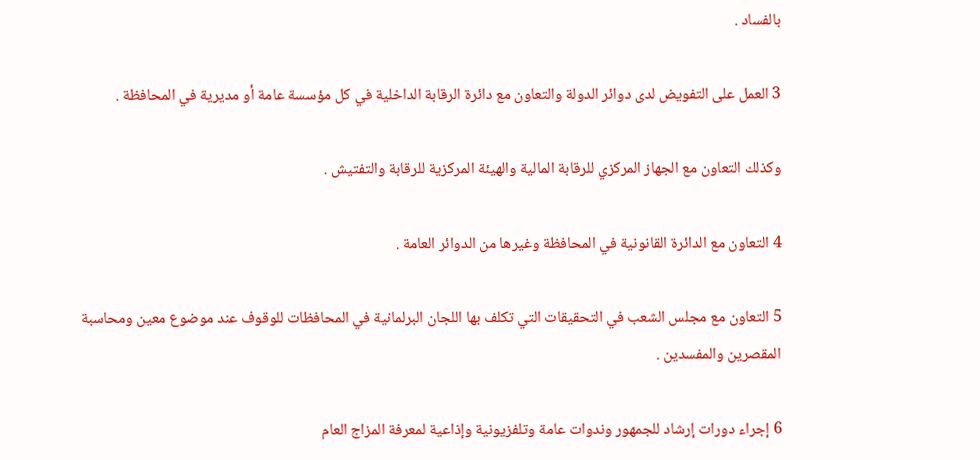بالفساد .

3 العمل على التفويض لدى دوائر الدولة والتعاون مع دائرة الرقابة الداخلية في كل مؤسسة عامة أو مديرية في المحافظة .

وكذلك التعاون مع الجهاز المركزي للرقابة المالية والهيئة المركزية للرقابة والتفتيش .

4 التعاون مع الدائرة القانونية في المحافظة وغيرها من الدوائر العامة .

5 التعاون مع مجلس الشعب في التحقيقات التي تكلف بها اللجان البرلمانية في المحافظات للوقوف عند موضوع معين ومحاسبة المقصرين والمفسدين .

6 إجراء دورات إرشاد للجمهور وندوات عامة وتلفزيونية وإذاعية لمعرفة المزاج العام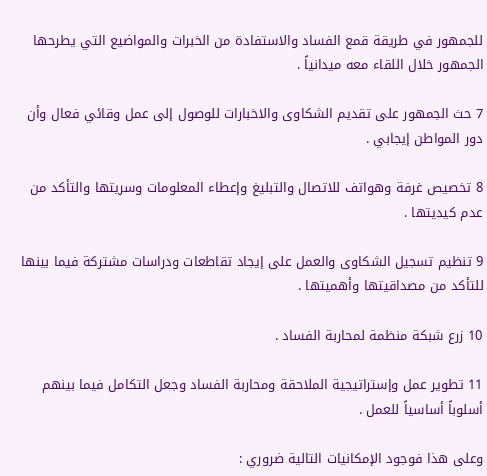للجمهور في طريقة قمع الفساد والاستفادة من الخبرات والمواضيع التي يطرحها الجمهور خلال اللقاء معه ميدانياً .

7 حث الجمهور على تقديم الشكاوى والاخبارات للوصول إلى عمل وقائي فعال وأن دور المواطن إيجابي .

8 تخصيص غرفة وهواتف للاتصال والتبليغ وإعطاء المعلومات وسريتها والتأكد من عدم كيديتها .

9 تنظيم تسجيل الشكاوى والعمل على إيجاد تقاطعات ودراسات مشتركة فيما بينها للتأكد من مصداقيتها وأهميتها .

10 زرع شبكة منظمة لمحاربة الفساد .

11 تطوير عمل وإستراتيجية الملاحقة ومحاربة الفساد وجعل التكامل فيما بينهم أسلوباً أساسياً للعمل .

وعلى هذا فوجود الإمكانيات التالية ضروري :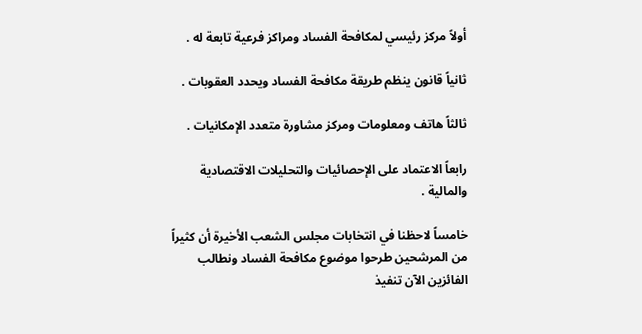أولاً مركز رئيسي لمكافحة الفساد ومراكز فرعية تابعة له .

ثانياً قانون ينظم طريقة مكافحة الفساد ويحدد العقوبات .

ثالثاً هاتف ومعلومات ومركز مشاورة متعدد الإمكانيات .

رابعاً الاعتماد على الإحصائيات والتحليلات الاقتصادية والمالية .

خامساً لاحظنا في انتخابات مجلس الشعب الأخيرة أن كثيراً من المرشحين طرحوا موضوع مكافحة الفساد ونطالب الفائزين الآن تنفيذ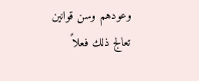وعودهم وسن قوانين تعالج ذلك فعلاً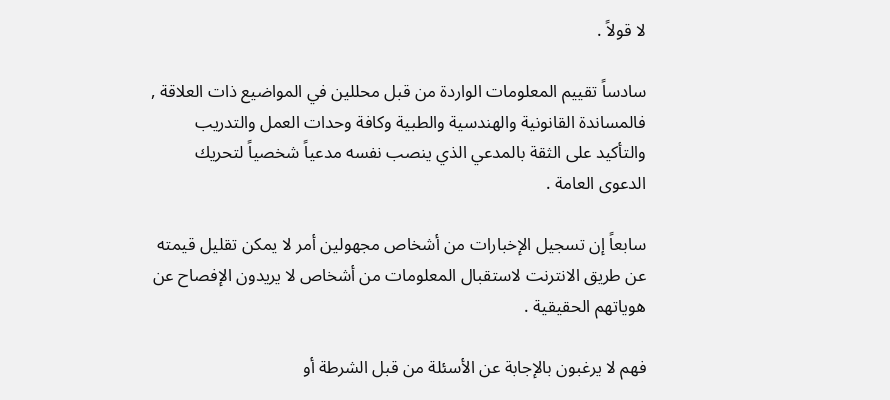لا قولاً .

سادساً تقييم المعلومات الواردة من قبل محللين في المواضيع ذات العلاقة , فالمساندة القانونية والهندسية والطبية وكافة وحدات العمل والتدريب والتأكيد على الثقة بالمدعي الذي ينصب نفسه مدعياً شخصياً لتحريك الدعوى العامة .

سابعاً إن تسجيل الإخبارات من أشخاص مجهولين أمر لا يمكن تقليل قيمته عن طريق الانترنت لاستقبال المعلومات من أشخاص لا يريدون الإفصاح عن هوياتهم الحقيقية .

فهم لا يرغبون بالإجابة عن الأسئلة من قبل الشرطة أو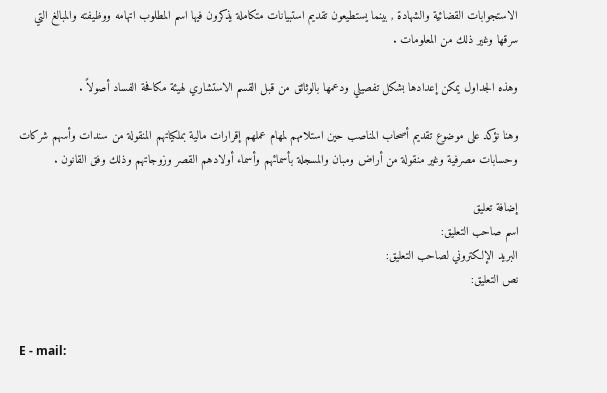الاستجوابات القضائية والشهادة , بينما يستطيعون تقديم استبيانات متكاملة يذكرون فيها اسم المطلوب اتهامه ووظيفته والمبالغ التي سرقها وغير ذلك من المعلومات .

وهذه الجداول يمكن إعدادها بشكل تفصيلي ودعمها بالوثائق من قبل القسم الاستشاري لهيئة مكافحة الفساد أصولاً .

وهنا نؤكد على موضوع تقديم أصحاب المناصب حين استلامهم لمهام عملهم إقرارات مالية بملكياتهم المنقولة من سندات وأسهم شركات وحسابات مصرفية وغير منقولة من أراض ومبان والمسجلة بأسمائهم وأسماء أولادهم القصر وزوجاتهم وذلك وفق القانون .

إضافة تعليق
اسم صاحب التعليق:
البريد الإلكتروني لصاحب التعليق:
نص التعليق:


E - mail: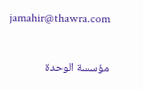jamahir@thawra.com

مؤسسة الوحدة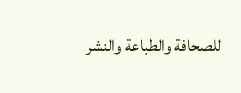للصحافة والطباعة والنشر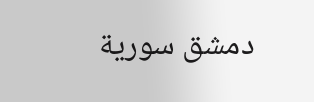دمشق سورية